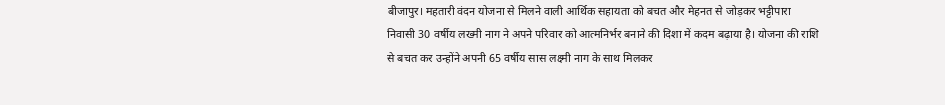बीजापुर। महतारी वंदन योजना से मिलने वाली आर्थिक सहायता को बचत और मेहनत से जोड़कर भट्टीपारा निवासी 30 वर्षीय लख्मी नाग ने अपने परिवार को आत्मनिर्भर बनाने की दिशा में कदम बढ़ाया है। योजना की राशि से बचत कर उन्होंने अपनी 65 वर्षीय सास लक्ष्मी नाग के साथ मिलकर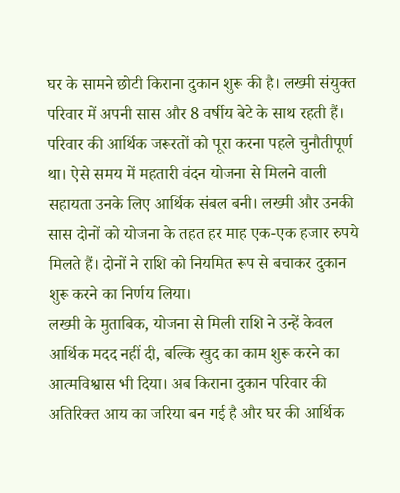घर के सामने छोटी किराना दुकान शुरू की है। लख्मी संयुक्त परिवार में अपनी सास और 8 वर्षीय बेटे के साथ रहती हैं। परिवार की आर्थिक जरूरतों को पूरा करना पहले चुनौतीपूर्ण था। ऐसे समय में महतारी वंदन योजना से मिलने वाली सहायता उनके लिए आर्थिक संबल बनी। लख्मी और उनकी सास दोनों को योजना के तहत हर माह एक-एक हजार रुपये मिलते हैं। दोनों ने राशि को नियमित रूप से बचाकर दुकान शुरू करने का निर्णय लिया।
लख्मी के मुताबिक, योजना से मिली राशि ने उन्हें केवल आर्थिक मदद नहीं दी, बल्कि खुद का काम शुरू करने का आत्मविश्वास भी दिया। अब किराना दुकान परिवार की अतिरिक्त आय का जरिया बन गई है और घर की आर्थिक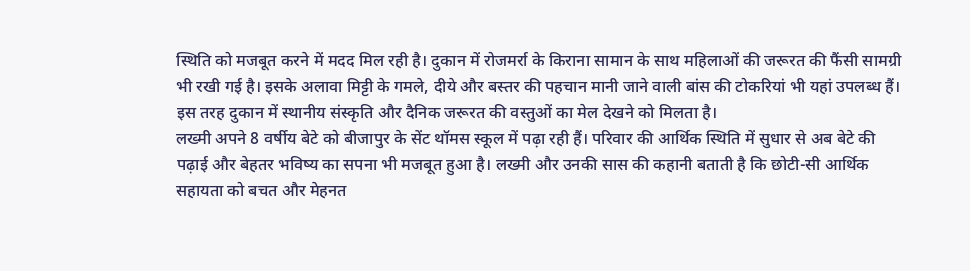स्थिति को मजबूत करने में मदद मिल रही है। दुकान में रोजमर्रा के किराना सामान के साथ महिलाओं की जरूरत की फैंसी सामग्री भी रखी गई है। इसके अलावा मिट्टी के गमले, दीये और बस्तर की पहचान मानी जाने वाली बांस की टोकरियां भी यहां उपलब्ध हैं। इस तरह दुकान में स्थानीय संस्कृति और दैनिक जरूरत की वस्तुओं का मेल देखने को मिलता है।
लख्मी अपने 8 वर्षीय बेटे को बीजापुर के सेंट थॉमस स्कूल में पढ़ा रही हैं। परिवार की आर्थिक स्थिति में सुधार से अब बेटे की पढ़ाई और बेहतर भविष्य का सपना भी मजबूत हुआ है। लख्मी और उनकी सास की कहानी बताती है कि छोटी-सी आर्थिक सहायता को बचत और मेहनत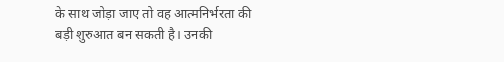के साथ जोड़ा जाए तो वह आत्मनिर्भरता की बड़ी शुरुआत बन सकती है। उनकी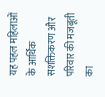यह पहल महिलाओं के आर्थिक सशक्तिकरण और परिवार की मजबूती का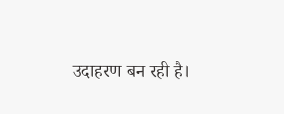उदाहरण बन रही है।